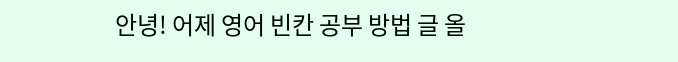안녕! 어제 영어 빈칸 공부 방법 글 올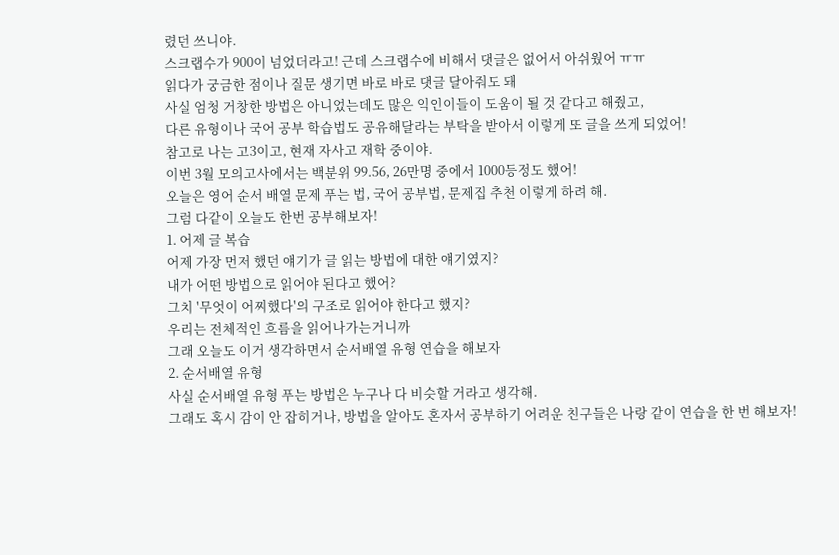렸던 쓰니야.
스크랩수가 900이 넘었더라고! 근데 스크랩수에 비해서 댓글은 없어서 아쉬웠어 ㅠㅠ
읽다가 궁금한 점이나 질문 생기면 바로 바로 댓글 달아줘도 돼
사실 엄청 거창한 방법은 아니었는데도 많은 익인이들이 도움이 될 것 같다고 해줬고,
다른 유형이나 국어 공부 학습법도 공유해달라는 부탁을 받아서 이렇게 또 글을 쓰게 되었어!
참고로 나는 고3이고, 현재 자사고 재학 중이야.
이번 3월 모의고사에서는 백분위 99.56, 26만명 중에서 1000등정도 했어!
오늘은 영어 순서 배열 문제 푸는 법, 국어 공부법, 문제집 추천 이렇게 하려 해.
그럼 다같이 오늘도 한번 공부해보자!
1. 어제 글 복습
어제 가장 먼저 했던 얘기가 글 읽는 방법에 대한 얘기였지?
내가 어떤 방법으로 읽어야 된다고 했어?
그치 '무엇이 어찌했다'의 구조로 읽어야 한다고 했지?
우리는 전체적인 흐름을 읽어나가는거니까
그래 오늘도 이거 생각하면서 순서배열 유형 연습을 해보자
2. 순서배열 유형
사실 순서배열 유형 푸는 방법은 누구나 다 비슷할 거라고 생각해.
그래도 혹시 감이 안 잡히거나, 방법을 알아도 혼자서 공부하기 어려운 친구들은 나랑 같이 연습을 한 번 해보자!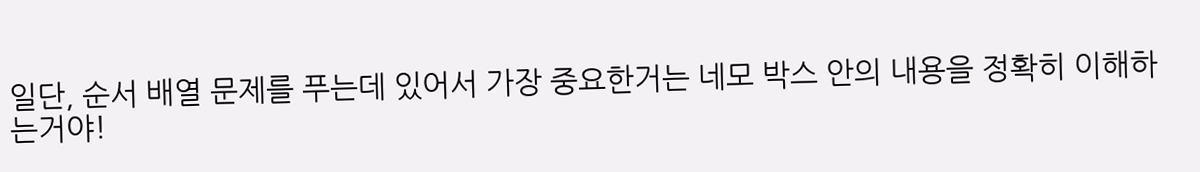일단, 순서 배열 문제를 푸는데 있어서 가장 중요한거는 네모 박스 안의 내용을 정확히 이해하는거야!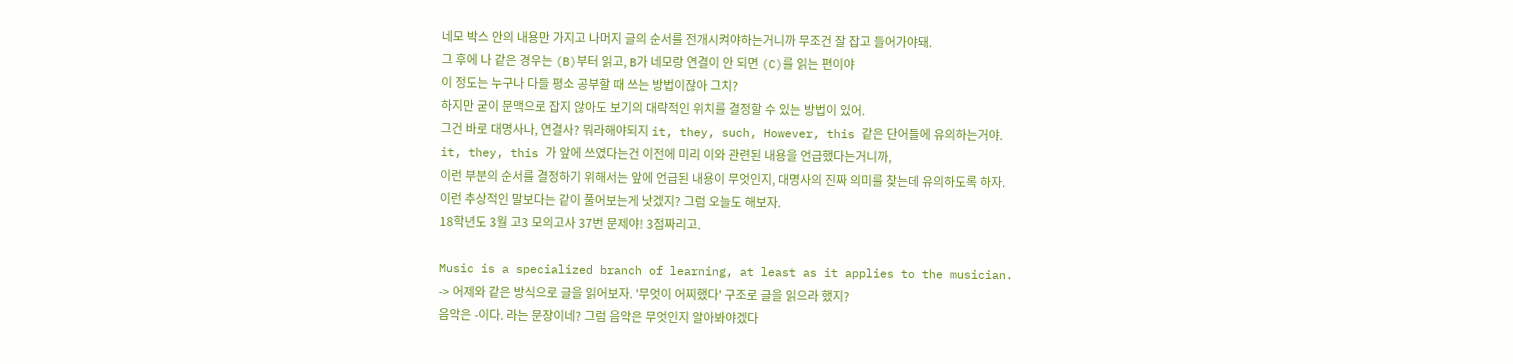네모 박스 안의 내용만 가지고 나머지 글의 순서를 전개시켜야하는거니까 무조건 잘 잡고 들어가야돼.
그 후에 나 같은 경우는 (B)부터 읽고, B가 네모랑 연결이 안 되면 (C)를 읽는 편이야
이 정도는 누구나 다들 평소 공부할 때 쓰는 방법이잖아 그치?
하지만 굳이 문맥으로 잡지 않아도 보기의 대략적인 위치를 결정할 수 있는 방법이 있어.
그건 바로 대명사나, 연결사? 뭐라해야되지 it, they, such, However, this 같은 단어들에 유의하는거야.
it, they, this 가 앞에 쓰였다는건 이전에 미리 이와 관련된 내용을 언급했다는거니까,
이런 부분의 순서를 결정하기 위해서는 앞에 언급된 내용이 무엇인지, 대명사의 진짜 의미를 찾는데 유의하도록 하자.
이런 추상적인 말보다는 같이 풀어보는게 낫겠지? 그럼 오늘도 해보자.
18학년도 3월 고3 모의고사 37번 문제야! 3점짜리고.

Music is a specialized branch of learning, at least as it applies to the musician.
-> 어제와 같은 방식으로 글을 읽어보자. '무엇이 어찌했다' 구조로 글을 읽으라 했지?
음악은 -이다. 라는 문장이네? 그럼 음악은 무엇인지 알아봐야겠다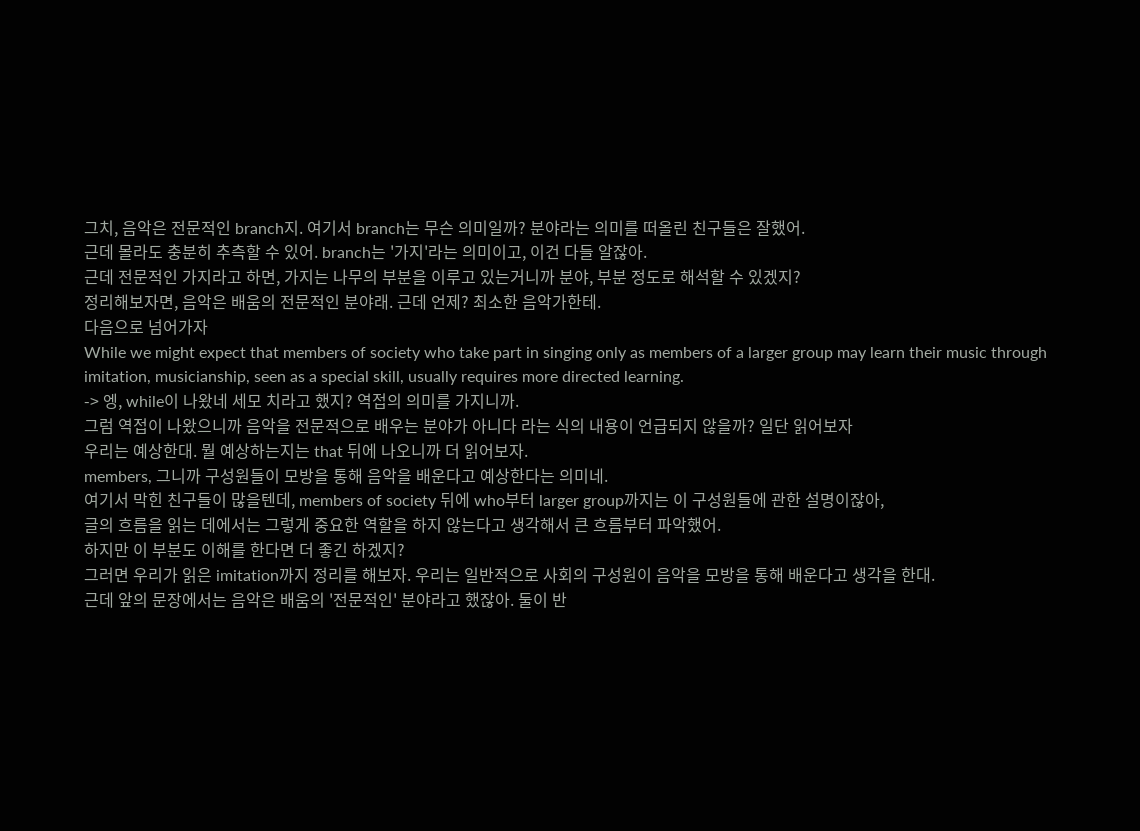그치, 음악은 전문적인 branch지. 여기서 branch는 무슨 의미일까? 분야라는 의미를 떠올린 친구들은 잘했어.
근데 몰라도 충분히 추측할 수 있어. branch는 '가지'라는 의미이고, 이건 다들 알잖아.
근데 전문적인 가지라고 하면, 가지는 나무의 부분을 이루고 있는거니까 분야, 부분 정도로 해석할 수 있겠지?
정리해보자면, 음악은 배움의 전문적인 분야래. 근데 언제? 최소한 음악가한테.
다음으로 넘어가자
While we might expect that members of society who take part in singing only as members of a larger group may learn their music through imitation, musicianship, seen as a special skill, usually requires more directed learning.
-> 엥, while이 나왔네 세모 치라고 했지? 역접의 의미를 가지니까.
그럼 역접이 나왔으니까 음악을 전문적으로 배우는 분야가 아니다 라는 식의 내용이 언급되지 않을까? 일단 읽어보자
우리는 예상한대. 뭘 예상하는지는 that 뒤에 나오니까 더 읽어보자.
members, 그니까 구성원들이 모방을 통해 음악을 배운다고 예상한다는 의미네.
여기서 막힌 친구들이 많을텐데, members of society 뒤에 who부터 larger group까지는 이 구성원들에 관한 설명이잖아,
글의 흐름을 읽는 데에서는 그렇게 중요한 역할을 하지 않는다고 생각해서 큰 흐름부터 파악했어.
하지만 이 부분도 이해를 한다면 더 좋긴 하겠지?
그러면 우리가 읽은 imitation까지 정리를 해보자. 우리는 일반적으로 사회의 구성원이 음악을 모방을 통해 배운다고 생각을 한대.
근데 앞의 문장에서는 음악은 배움의 '전문적인' 분야라고 했잖아. 둘이 반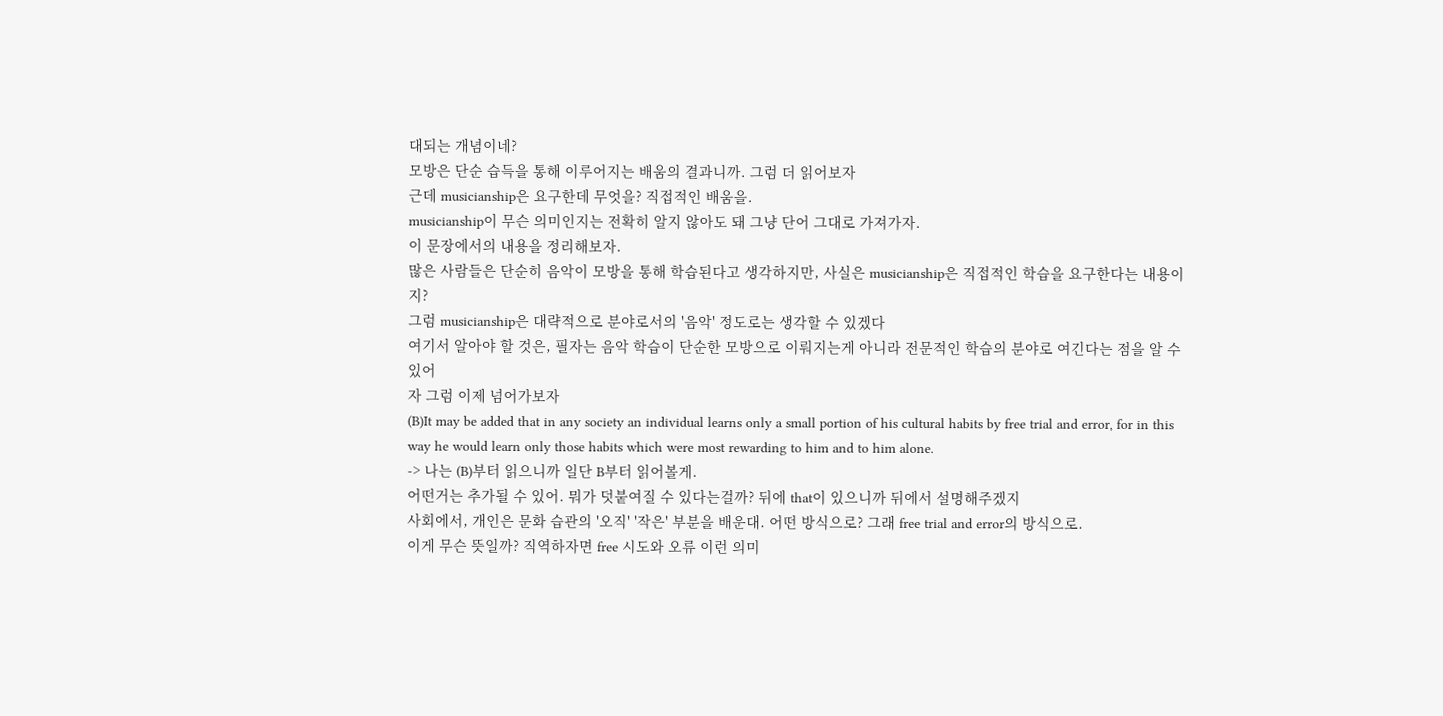대되는 개념이네?
모방은 단순 습득을 통해 이루어지는 배움의 결과니까. 그럼 더 읽어보자
근데 musicianship은 요구한데 무엇을? 직접적인 배움을.
musicianship이 무슨 의미인지는 전확히 알지 않아도 돼 그냥 단어 그대로 가져가자.
이 문장에서의 내용을 정리해보자.
많은 사람들은 단순히 음악이 모방을 통해 학습된다고 생각하지만, 사실은 musicianship은 직접적인 학습을 요구한다는 내용이지?
그럼 musicianship은 대략적으로 분야로서의 '음악' 정도로는 생각할 수 있겠다
여기서 알아야 할 것은, 필자는 음악 학습이 단순한 모방으로 이뤄지는게 아니라 전문적인 학습의 분야로 여긴다는 점을 알 수 있어
자 그럼 이제 넘어가보자
(B)It may be added that in any society an individual learns only a small portion of his cultural habits by free trial and error, for in this way he would learn only those habits which were most rewarding to him and to him alone.
-> 나는 (B)부터 읽으니까 일단 B부터 읽어볼게.
어떤거는 추가될 수 있어. 뭐가 덧붙여질 수 있다는걸까? 뒤에 that이 있으니까 뒤에서 설명해주겠지
사회에서, 개인은 문화 습관의 '오직' '작은' 부분을 배운대. 어떤 방식으로? 그래 free trial and error의 방식으로.
이게 무슨 뜻일까? 직역하자면 free 시도와 오류 이런 의미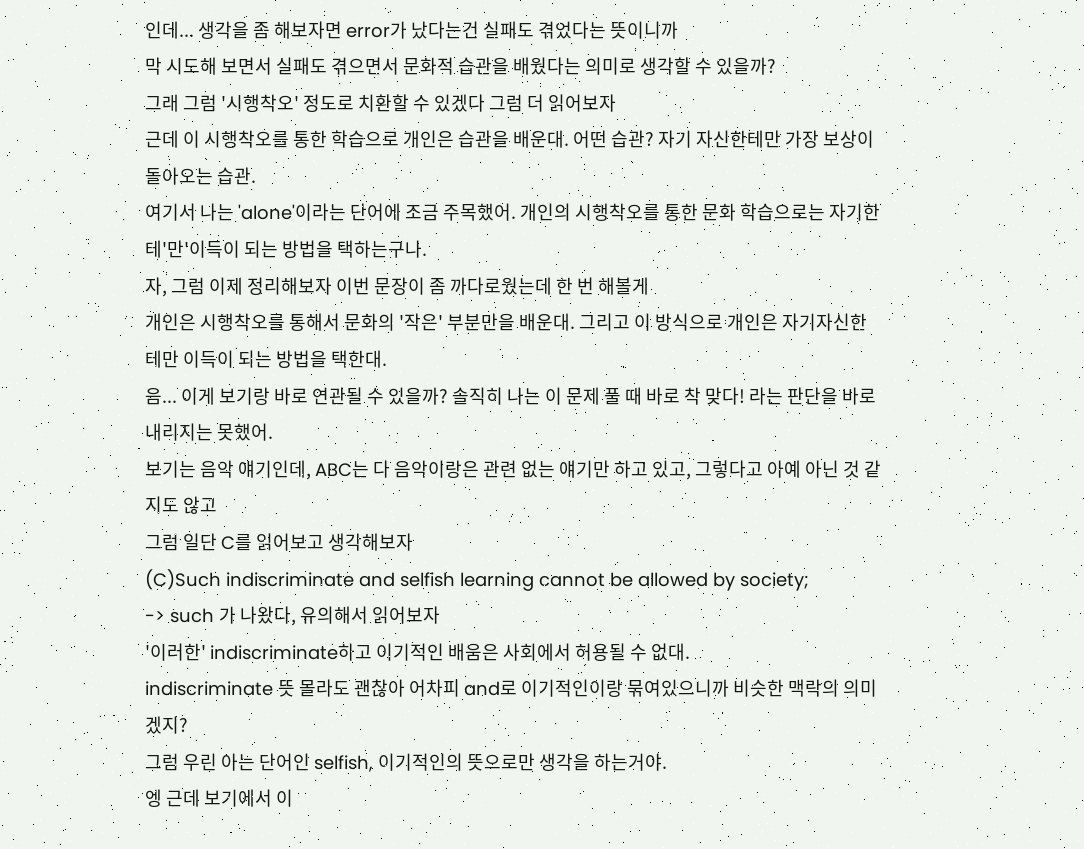인데... 생각을 좀 해보자면 error가 났다는건 실패도 겪었다는 뜻이니까
막 시도해 보면서 실패도 겪으면서 문화적 습관을 배웠다는 의미로 생각할 수 있을까?
그래 그럼 '시행착오' 정도로 치환할 수 있겠다 그럼 더 읽어보자
근데 이 시행착오를 통한 학습으로 개인은 습관을 배운대. 어떤 습관? 자기 자신한테만 가장 보상이 돌아오는 습관.
여기서 나는 'alone'이라는 단어에 조금 주목했어. 개인의 시행착오를 통한 문화 학습으로는 자기한테'만'이득이 되는 방법을 택하는구나.
자, 그럼 이제 정리해보자 이번 문장이 좀 까다로웠는데 한 번 해볼게
개인은 시행착오를 통해서 문화의 '작은' 부분만을 배운대. 그리고 이 방식으로 개인은 자기자신한테만 이득이 되는 방법을 택한대.
음... 이게 보기랑 바로 연관될 수 있을까? 솔직히 나는 이 문제 풀 때 바로 착 맞다! 라는 판단을 바로 내리지는 못했어.
보기는 음악 얘기인데, ABC는 다 음악이랑은 관련 없는 얘기만 하고 있고, 그렇다고 아예 아닌 것 같지도 않고
그럼 일단 C를 읽어보고 생각해보자
(C)Such indiscriminate and selfish learning cannot be allowed by society;
-> such 가 나왔다, 유의해서 읽어보자
'이러한' indiscriminate하고 이기적인 배움은 사회에서 허용될 수 없대.
indiscriminate 뜻 몰라도 괜찮아 어차피 and로 이기적인이랑 묶여있으니까 비슷한 맥락의 의미겠지?
그럼 우린 아는 단어인 selfish, 이기적인의 뜻으로만 생각을 하는거야.
엥 근데 보기에서 이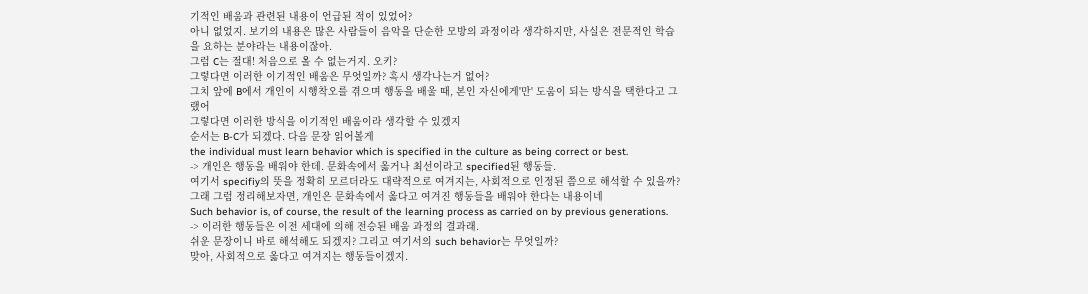기적인 배움과 관련된 내용이 언급된 적이 있었어?
아니 없었지. 보기의 내용은 많은 사람들이 음악을 단순한 모방의 과정이라 생각하지만, 사실은 전문적인 학습을 요하는 분야라는 내용이잖아.
그럼 C는 절대! 처음으로 올 수 없는거지. 오키?
그렇다면 이러한 이기적인 배움은 무엇일까? 혹시 생각나는거 없어?
그치 앞에 B에서 개인이 시행착오를 겪으며 행동을 배울 때, 본인 자신에게'만' 도움이 되는 방식을 택한다고 그랬어
그렇다면 이러한 방식을 이기적인 배움이라 생각할 수 있겠지
순서는 B-C가 되겠다. 다음 문장 읽어볼게
the individual must learn behavior which is specified in the culture as being correct or best.
-> 개인은 행동을 배워야 한데. 문화속에서 옳거나 최선이라고 specified된 행동들.
여기서 specifiy의 뜻을 정확히 모르더라도 대략적으로 여겨지는, 사회적으로 인정된 쯤으로 해석할 수 있을까?
그래 그럼 정리해보자면, 개인은 문화속에서 옳다고 여겨진 행동들을 배워야 한다는 내용이네
Such behavior is, of course, the result of the learning process as carried on by previous generations.
-> 이러한 행동들은 이전 세대에 의해 전승된 배움 과정의 결과래.
쉬운 문장이니 바로 해석해도 되겠지? 그리고 여기서의 such behavior는 무엇일까?
맞아, 사회적으로 옳다고 여겨지는 행동들이겠지.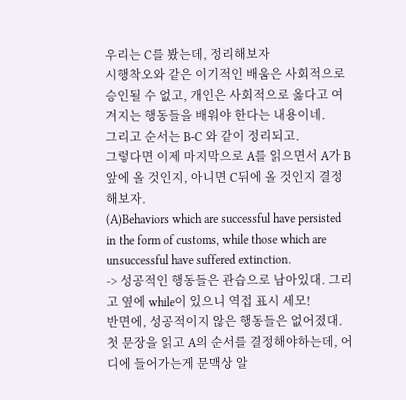우리는 C를 봤는데, 정리해보자
시행착오와 같은 이기적인 배움은 사회적으로 승인될 수 없고, 개인은 사회적으로 옳다고 여겨지는 행동들을 배워야 한다는 내용이네.
그리고 순서는 B-C 와 같이 정리되고.
그렇다면 이제 마지막으로 A를 읽으면서 A가 B 앞에 올 것인지, 아니면 C뒤에 올 것인지 결정해보자.
(A)Behaviors which are successful have persisted in the form of customs, while those which are unsuccessful have suffered extinction.
-> 성공적인 행동들은 관습으로 남아있대. 그리고 옆에 while이 있으니 역접 표시 세모!
반면에, 성공적이지 않은 행동들은 없어졌대.
첫 문장을 읽고 A의 순서를 결정해야하는데, 어디에 들어가는게 문맥상 알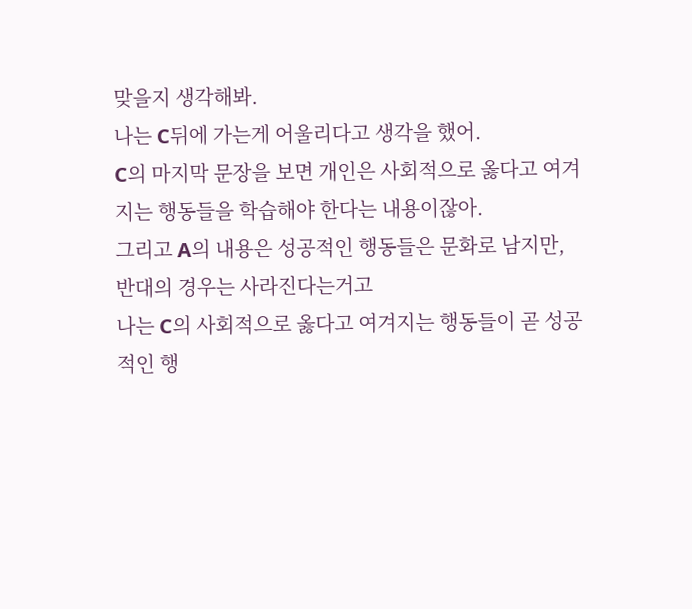맞을지 생각해봐.
나는 C뒤에 가는게 어울리다고 생각을 했어.
C의 마지막 문장을 보면 개인은 사회적으로 옳다고 여겨지는 행동들을 학습해야 한다는 내용이잖아.
그리고 A의 내용은 성공적인 행동들은 문화로 남지만, 반대의 경우는 사라진다는거고
나는 C의 사회적으로 옳다고 여겨지는 행동들이 곧 성공적인 행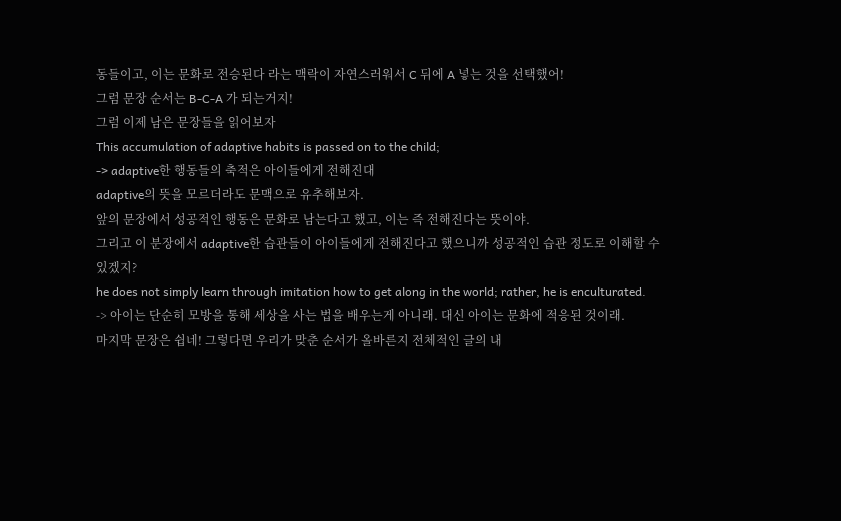동들이고, 이는 문화로 전승된다 라는 맥락이 자연스러워서 C 뒤에 A 넣는 것을 선택했어!
그럼 문장 순서는 B-C-A 가 되는거지!
그럼 이제 남은 문장들을 읽어보자
This accumulation of adaptive habits is passed on to the child;
-> adaptive한 행동들의 축적은 아이들에게 전해진대
adaptive의 뜻을 모르더라도 문맥으로 유추해보자.
앞의 문장에서 성공적인 행동은 문화로 남는다고 했고, 이는 즉 전해진다는 뜻이야.
그리고 이 분장에서 adaptive한 습관들이 아이들에게 전해진다고 했으니까 성공적인 습관 정도로 이해할 수 있겠지?
he does not simply learn through imitation how to get along in the world; rather, he is enculturated.
-> 아이는 단순히 모방을 통해 세상을 사는 법을 배우는게 아니래. 대신 아이는 문화에 적응된 것이래.
마지막 문장은 쉽네! 그렇다면 우리가 맞춘 순서가 올바른지 전체적인 글의 내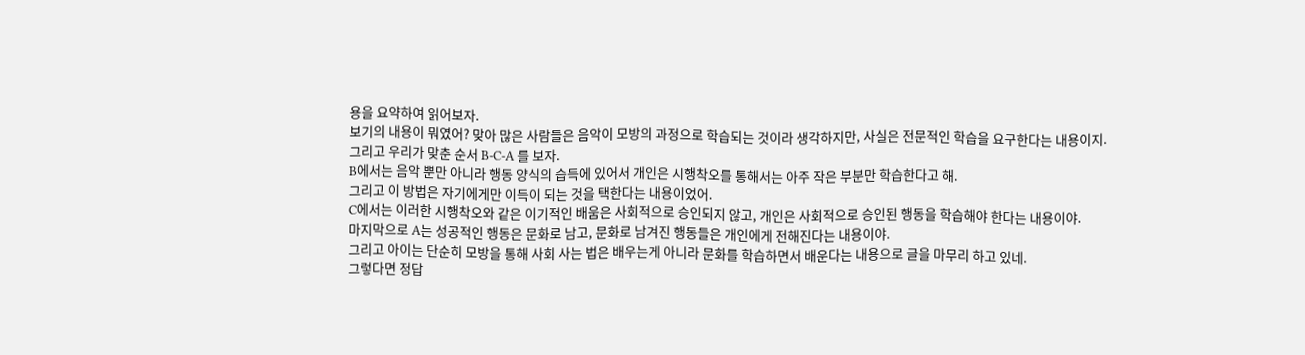용을 요약하여 읽어보자.
보기의 내용이 뭐였어? 맞아 많은 사람들은 음악이 모방의 과정으로 학습되는 것이라 생각하지만, 사실은 전문적인 학습을 요구한다는 내용이지.
그리고 우리가 맞춘 순서 B-C-A 를 보자.
B에서는 음악 뿐만 아니라 행동 양식의 습득에 있어서 개인은 시행착오를 통해서는 아주 작은 부분만 학습한다고 해.
그리고 이 방법은 자기에게만 이득이 되는 것을 택한다는 내용이었어.
C에서는 이러한 시행착오와 같은 이기적인 배움은 사회적으로 승인되지 않고, 개인은 사회적으로 승인된 행동을 학습해야 한다는 내용이야.
마지막으로 A는 성공적인 행동은 문화로 남고, 문화로 남겨진 행동들은 개인에게 전해진다는 내용이야.
그리고 아이는 단순히 모방을 통해 사회 사는 법은 배우는게 아니라 문화를 학습하면서 배운다는 내용으로 글을 마무리 하고 있네.
그렇다면 정답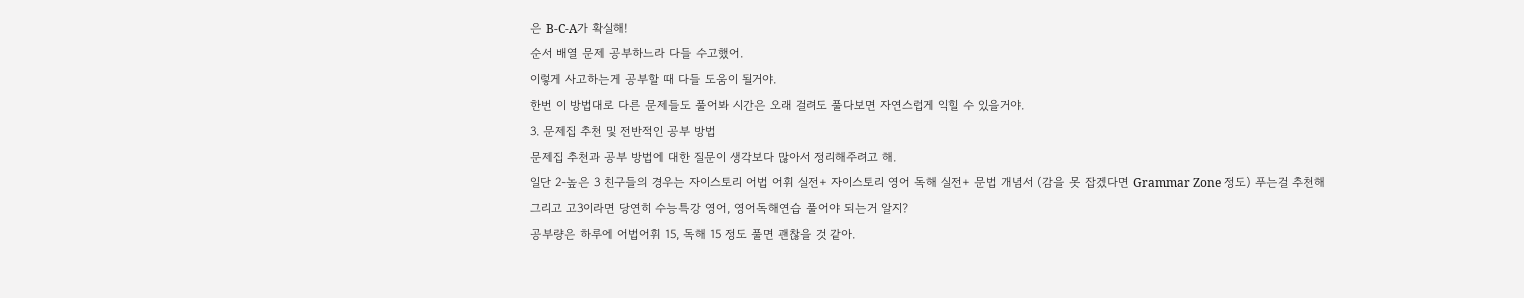은 B-C-A가 확실해!
순서 배열 문제 공부하느라 다들 수고했어.
이렇게 사고하는게 공부할 때 다들 도움이 될거야.
한번 이 방법대로 다른 문제들도 풀어봐 시간은 오래 걸려도 풀다보면 자연스럽게 익힐 수 있을거야.
3. 문제집 추천 및 전반적인 공부 방법
문제집 추천과 공부 방법에 대한 질문이 생각보다 많아서 정리해주려고 해.
일단 2-높은 3 친구들의 경우는 자이스토리 어법 어휘 실전+ 자이스토리 영어 독해 실전+ 문법 개념서 (감을 못 잡겠다면 Grammar Zone 정도) 푸는걸 추천해
그리고 고3이라면 당연히 수능특강 영어, 영어독해연습 풀어야 되는거 알지?
공부량은 하루에 어법어휘 15, 독해 15 정도 풀면 괜찮을 것 같아.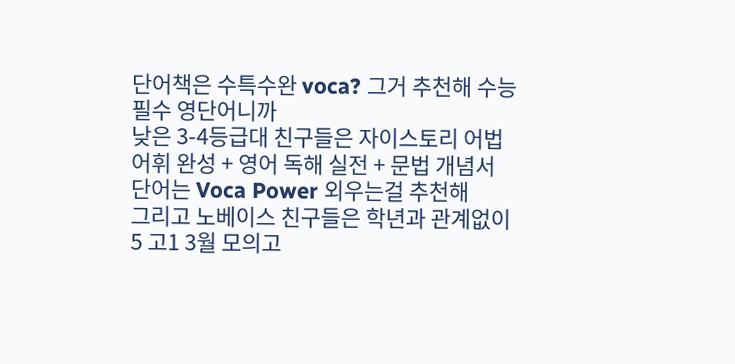단어책은 수특수완 voca? 그거 추천해 수능 필수 영단어니까
낮은 3-4등급대 친구들은 자이스토리 어법 어휘 완성 + 영어 독해 실전 + 문법 개념서
단어는 Voca Power 외우는걸 추천해
그리고 노베이스 친구들은 학년과 관계없이 5 고1 3월 모의고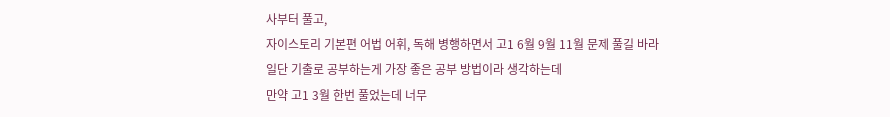사부터 풀고,
자이스토리 기본편 어법 어휘, 독해 병행하면서 고1 6월 9월 11월 문제 풀길 바라
일단 기출로 공부하는게 가장 좋은 공부 방법이라 생각하는데
만약 고1 3월 한번 풀었는데 너무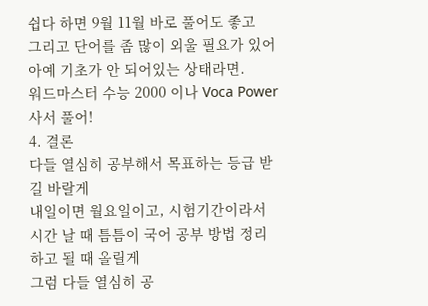쉽다 하면 9월 11월 바로 풀어도 좋고
그리고 단어를 좀 많이 외울 필요가 있어 아예 기초가 안 되어있는 상태라면.
워드마스터 수능 2000 이나 Voca Power 사서 풀어!
4. 결론
다들 열심히 공부해서 목표하는 등급 받길 바랄게
내일이면 월요일이고, 시험기간이라서 시간 날 때 틈틈이 국어 공부 방법 정리하고 될 때 올릴게
그럼 다들 열심히 공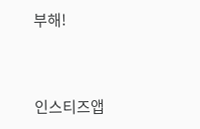부해!


인스티즈앱